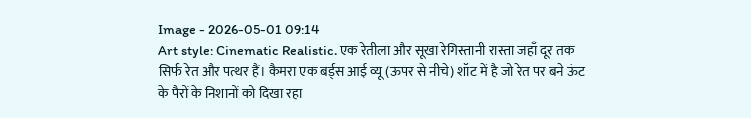Image - 2026-05-01 09:14
Art style: Cinematic Realistic. एक रेतीला और सूखा रेगिस्तानी रास्ता जहाँ दूर तक सिर्फ रेत और पत्थर हैं। कैमरा एक बर्ड्स आई व्यू (ऊपर से नीचे) शॉट में है जो रेत पर बने ऊंट के पैरों के निशानों को दिखा रहा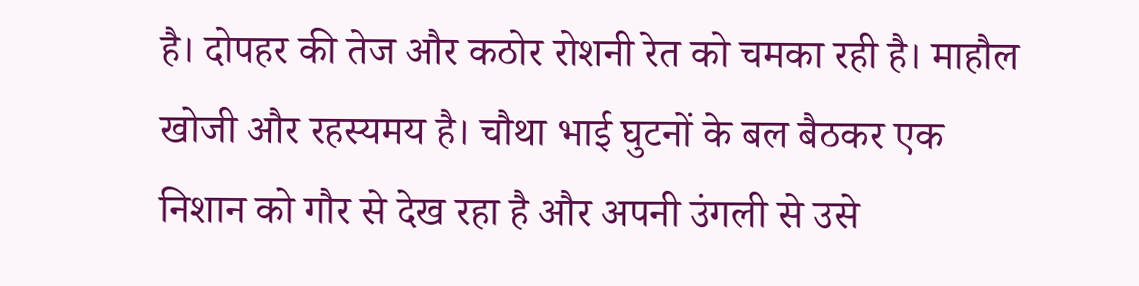है। दोपहर की तेज और कठोर रोशनी रेत को चमका रही है। माहौल खोजी और रहस्यमय है। चौथा भाई घुटनों के बल बैठकर एक निशान को गौर से देख रहा है और अपनी उंगली से उसे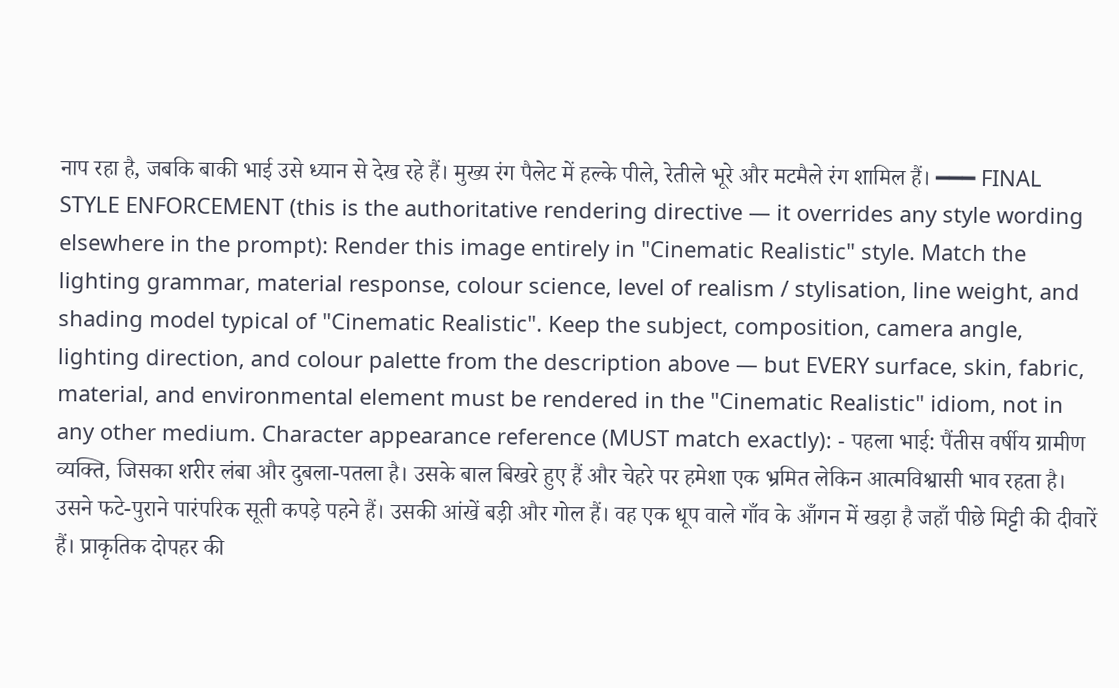नाप रहा है, जबकि बाकी भाई उसे ध्यान से देख रहे हैं। मुख्य रंग पैलेट में हल्के पीले, रेतीले भूरे और मटमैले रंग शामिल हैं। ━━━ FINAL STYLE ENFORCEMENT (this is the authoritative rendering directive — it overrides any style wording elsewhere in the prompt): Render this image entirely in "Cinematic Realistic" style. Match the lighting grammar, material response, colour science, level of realism / stylisation, line weight, and shading model typical of "Cinematic Realistic". Keep the subject, composition, camera angle, lighting direction, and colour palette from the description above — but EVERY surface, skin, fabric, material, and environmental element must be rendered in the "Cinematic Realistic" idiom, not in any other medium. Character appearance reference (MUST match exactly): - पहला भाई: पैंतीस वर्षीय ग्रामीण व्यक्ति, जिसका शरीर लंबा और दुबला-पतला है। उसके बाल बिखरे हुए हैं और चेहरे पर हमेशा एक भ्रमित लेकिन आत्मविश्वासी भाव रहता है। उसने फटे-पुराने पारंपरिक सूती कपड़े पहने हैं। उसकी आंखें बड़ी और गोल हैं। वह एक धूप वाले गाँव के आँगन में खड़ा है जहाँ पीछे मिट्टी की दीवारें हैं। प्राकृतिक दोपहर की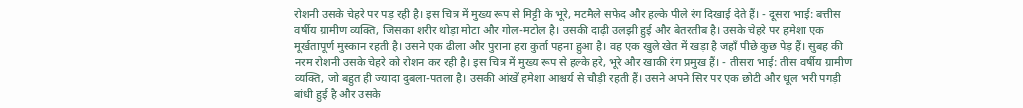रोशनी उसके चेहरे पर पड़ रही है। इस चित्र में मुख्य रूप से मिट्टी के भूरे, मटमैले सफेद और हल्के पीले रंग दिखाई देते हैं। - दूसरा भाई: बत्तीस वर्षीय ग्रामीण व्यक्ति, जिसका शरीर थोड़ा मोटा और गोल-मटोल है। उसकी दाढ़ी उलझी हुई और बेतरतीब है। उसके चेहरे पर हमेशा एक मूर्खतापूर्ण मुस्कान रहती है। उसने एक ढीला और पुराना हरा कुर्ता पहना हुआ है। वह एक खुले खेत में खड़ा है जहाँ पीछे कुछ पेड़ हैं। सुबह की नरम रोशनी उसके चेहरे को रोशन कर रही है। इस चित्र में मुख्य रूप से हल्के हरे, भूरे और खाकी रंग प्रमुख हैं। - तीसरा भाई: तीस वर्षीय ग्रामीण व्यक्ति, जो बहुत ही ज्यादा दुबला-पतला है। उसकी आंखें हमेशा आश्चर्य से चौड़ी रहती हैं। उसने अपने सिर पर एक छोटी और धूल भरी पगड़ी बांधी हुई है और उसके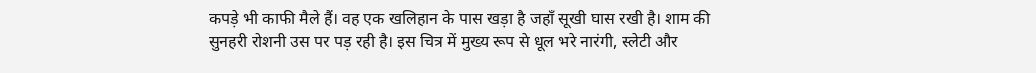कपड़े भी काफी मैले हैं। वह एक खलिहान के पास खड़ा है जहाँ सूखी घास रखी है। शाम की सुनहरी रोशनी उस पर पड़ रही है। इस चित्र में मुख्य रूप से धूल भरे नारंगी, स्लेटी और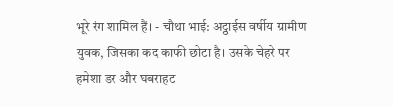भूरे रंग शामिल हैं। - चौथा भाई: अट्ठाईस वर्षीय ग्रामीण युवक, जिसका कद काफी छोटा है। उसके चेहरे पर हमेशा डर और घबराहट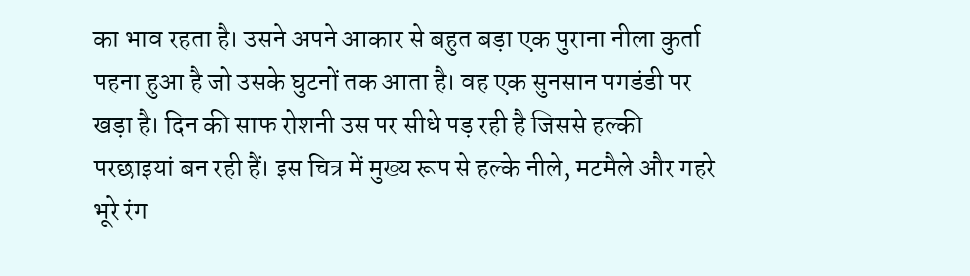का भाव रहता है। उसने अपने आकार से बहुत बड़ा एक पुराना नीला कुर्ता पहना हुआ है जो उसके घुटनों तक आता है। वह एक सुनसान पगडंडी पर खड़ा है। दिन की साफ रोशनी उस पर सीधे पड़ रही है जिससे हल्की परछाइयां बन रही हैं। इस चित्र में मुख्य रूप से हल्के नीले, मटमैले और गहरे भूरे रंग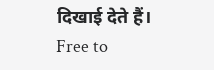दिखाई देते हैं।
Free to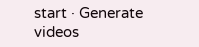start · Generate videos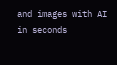and images with AI in seconds